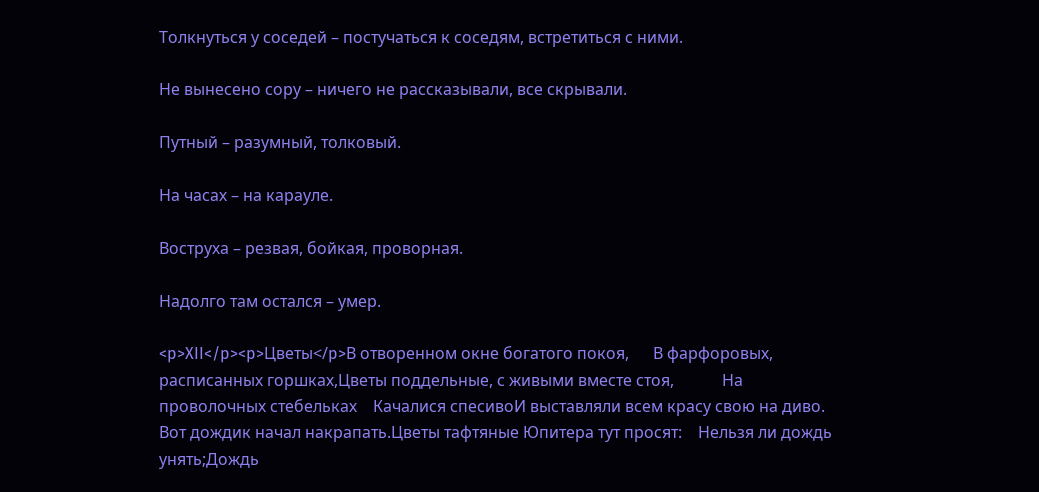Толкнуться у соседей – постучаться к соседям, встретиться с ними.

Не вынесено сору – ничего не рассказывали, все скрывали.

Путный – разумный, толковый.

На часах – на карауле.

Воструха – резвая, бойкая, проворная.

Надолго там остался – умер.

<p>XII</p><p>Цветы</p>В отворенном окне богатого покоя,      В фарфоровых, расписанных горшках,Цветы поддельные, с живыми вместе стоя,            На проволочных стебельках    Качалися спесивоИ выставляли всем красу свою на диво.            Вот дождик начал накрапать.Цветы тафтяные Юпитера тут просят:    Нельзя ли дождь унять;Дождь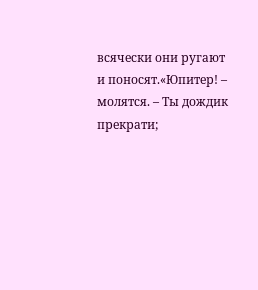всячески они ругают и поносят.«Юпитер! – молятся. – Ты дождик прекрати;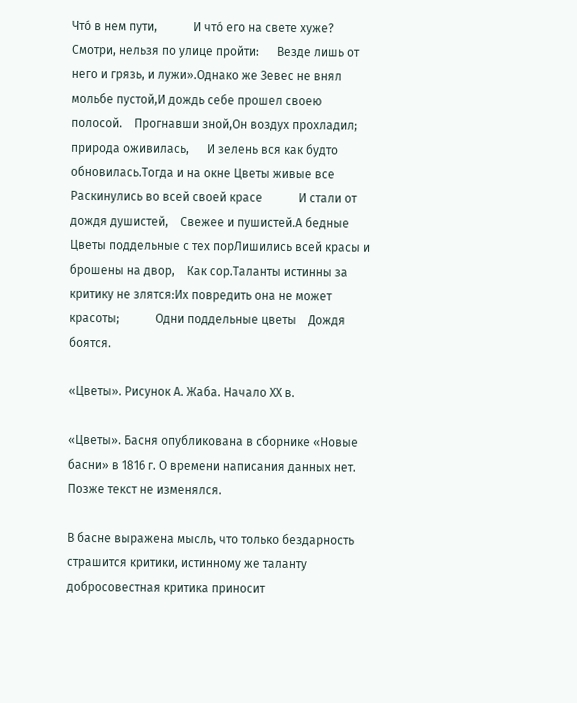Чтó в нем пути,            И чтó его на свете хуже?      Смотри, нельзя по улице пройти:      Везде лишь от него и грязь, и лужи».Однако же Зевес не внял мольбе пустой,И дождь себе прошел своею полосой.    Прогнавши зной,Он воздух прохладил; природа оживилась,      И зелень вся как будто обновилась.Тогда и на окне Цветы живые все      Раскинулись во всей своей красе            И стали от дождя душистей,    Свежее и пушистей.А бедные Цветы поддельные с тех порЛишились всей красы и брошены на двор,    Как сор.Таланты истинны за критику не злятся:Их повредить она не может красоты;            Одни поддельные цветы    Дождя боятся.

«Цветы». Рисунок А. Жаба. Начало ХХ в.

«Цветы». Басня опубликована в сборнике «Новые басни» в 1816 г. О времени написания данных нет. Позже текст не изменялся.

В басне выражена мысль, что только бездарность страшится критики, истинному же таланту добросовестная критика приносит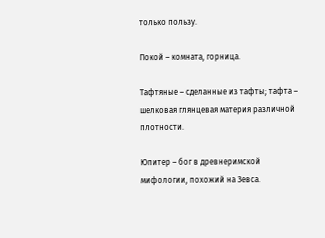только пользу.

Покой – комната, горница.

Тафтяные – сделанные из тафты; тафта – шелковая глянцевая материя различной плотности.

Юпитер – бог в древнеримской мифологии, похожий на Зевса.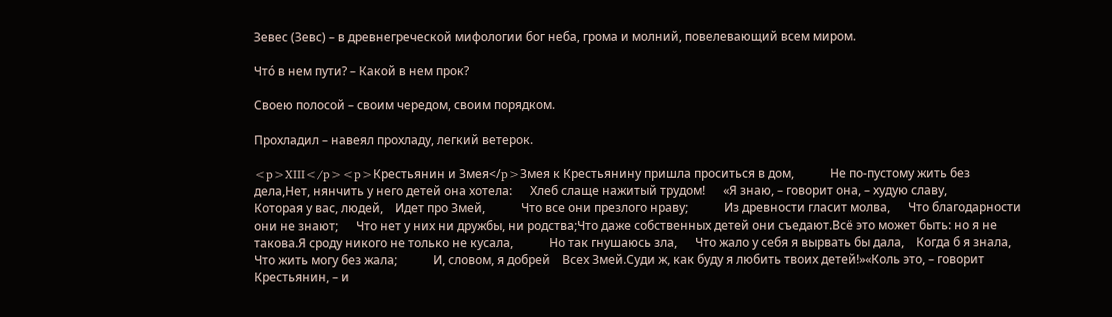Зевес (Зевс) – в древнегреческой мифологии бог неба, грома и молний, повелевающий всем миром.

Чтó в нем пути? – Какой в нем прок?

Своею полосой – своим чередом, своим порядком.

Прохладил – навеял прохладу, легкий ветерок.

<p>XIII</p><p>Крестьянин и Змея</p>Змея к Крестьянину пришла проситься в дом,            Не по-пустому жить без дела,Нет, нянчить у него детей она хотела:      Хлеб слаще нажитый трудом!      «Я знаю, – говорит она, – худую славу,            Которая у вас, людей,    Идет про Змей,            Что все они презлого нраву;            Из древности гласит молва,      Что благодарности они не знают;      Что нет у них ни дружбы, ни родства;Что даже собственных детей они съедают.Всё это может быть: но я не такова.Я сроду никого не только не кусала,            Но так гнушаюсь зла,      Что жало у себя я вырвать бы дала,    Когда б я знала,            Что жить могу без жала;            И, словом, я добрей    Всех Змей.Суди ж, как буду я любить твоих детей!»«Коль это, – говорит Крестьянин, – и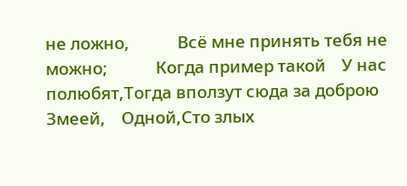не ложно,            Всё мне принять тебя не можно;            Когда пример такой    У нас полюбят,Тогда вползут сюда за доброю Змеей,    Одной,Сто злых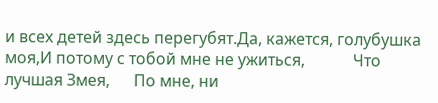и всех детей здесь перегубят.Да, кажется, голубушка моя,И потому с тобой мне не ужиться,            Что лучшая Змея,      По мне, ни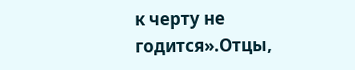к черту не годится».Отцы,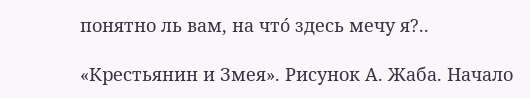понятно ль вам, на чтó здесь мечу я?..

«Крестьянин и Змея». Рисунок А. Жаба. Начало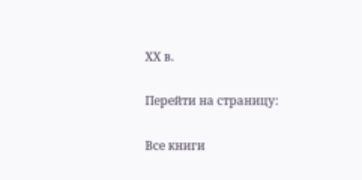ХХ в.

Перейти на страницу:

Все книги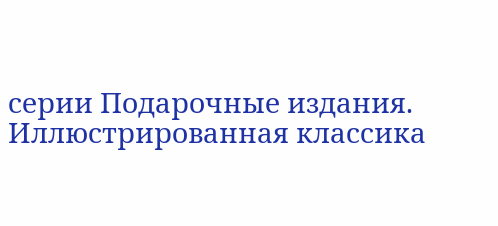серии Подарочные издания. Иллюстрированная классика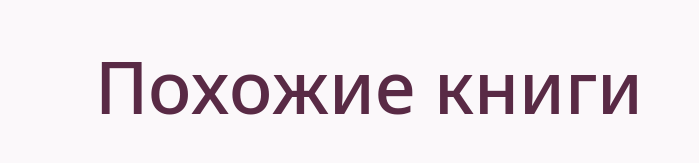Похожие книги